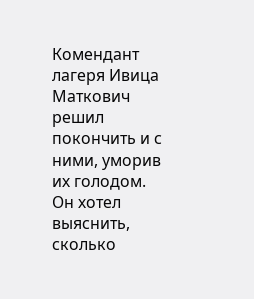Комендант лагеря Ивица Маткович решил покончить и с ними, уморив их голодом. Он хотел выяснить, сколько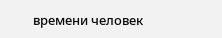времени человек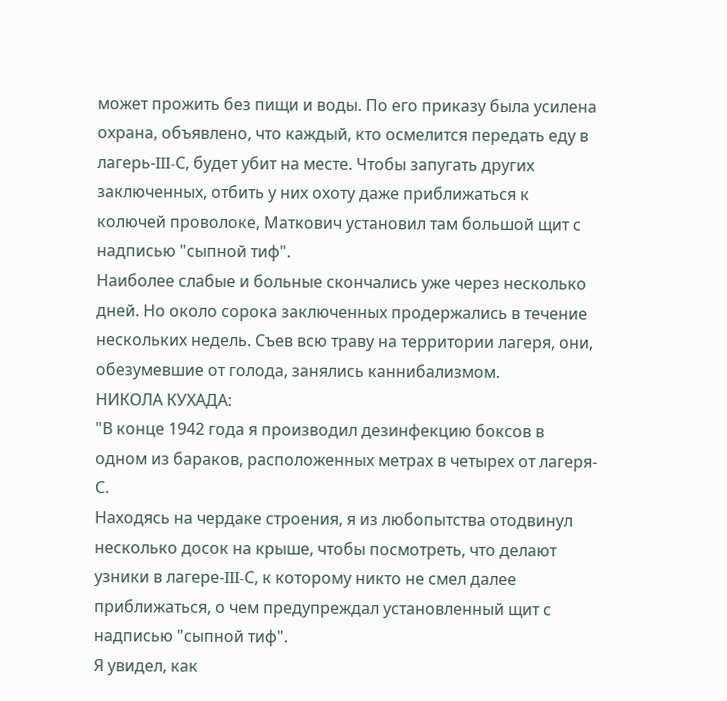может прожить без пищи и воды. По его приказу была усилена охрана, объявлено, что каждый, кто осмелится передать еду в лагерь-III-С, будет убит на месте. Чтобы запугать других заключенных, отбить у них охоту даже приближаться к колючей проволоке, Маткович установил там большой щит с надписью "сыпной тиф".
Наиболее слабые и больные скончались уже через несколько дней. Но около сорока заключенных продержались в течение нескольких недель. Съев всю траву на территории лагеря, они, обезумевшие от голода, занялись каннибализмом.
НИКОЛА КУХАДА:
"В конце 1942 года я производил дезинфекцию боксов в одном из бараков, расположенных метрах в четырех от лагеря-С.
Находясь на чердаке строения, я из любопытства отодвинул несколько досок на крыше, чтобы посмотреть, что делают узники в лагере-III-С, к которому никто не смел далее приближаться, о чем предупреждал установленный щит с надписью "сыпной тиф".
Я увидел, как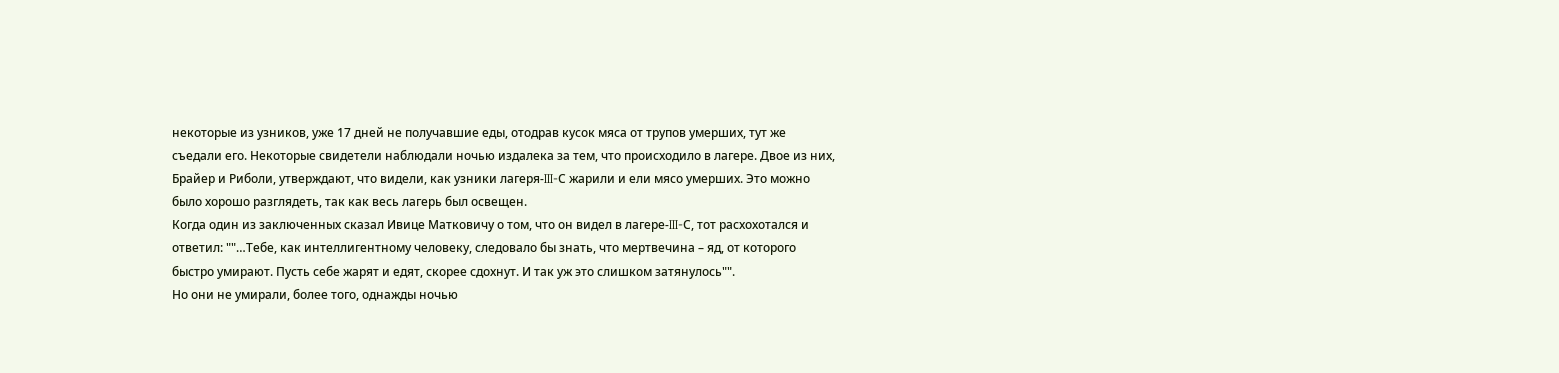некоторые из узников, уже 17 дней не получавшие еды, отодрав кусок мяса от трупов умерших, тут же съедали его. Некоторые свидетели наблюдали ночью издалека за тем, что происходило в лагере. Двое из них, Брайер и Риболи, утверждают, что видели, как узники лагеря-III-С жарили и ели мясо умерших. Это можно было хорошо разглядеть, так как весь лагерь был освещен.
Когда один из заключенных сказал Ивице Матковичу о том, что он видел в лагере-III-С, тот расхохотался и ответил: ""…Тебе, как интеллигентному человеку, следовало бы знать, что мертвечина – яд, от которого быстро умирают. Пусть себе жарят и едят, скорее сдохнут. И так уж это слишком затянулось"".
Но они не умирали, более того, однажды ночью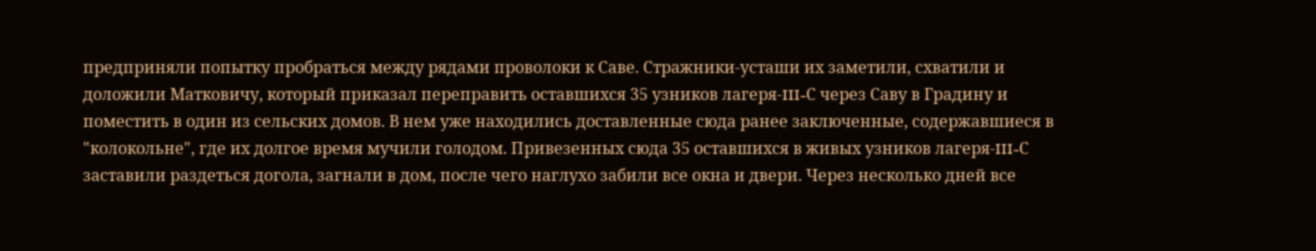предприняли попытку пробраться между рядами проволоки к Саве. Стражники-усташи их заметили, схватили и доложили Матковичу, который приказал переправить оставшихся 35 узников лагеря-III-С через Саву в Градину и поместить в один из сельских домов. В нем уже находились доставленные сюда ранее заключенные, содержавшиеся в "колокольне", где их долгое время мучили голодом. Привезенных сюда 35 оставшихся в живых узников лагеря-III-С заставили раздеться догола, загнали в дом, после чего наглухо забили все окна и двери. Через несколько дней все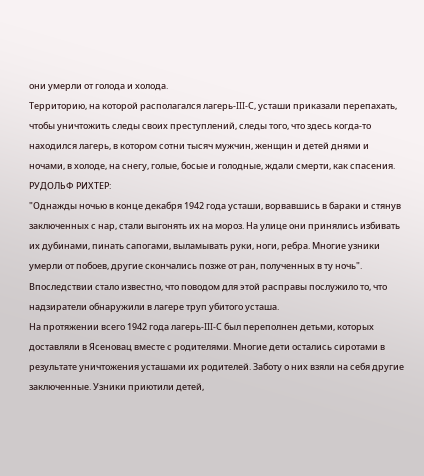они умерли от голода и холода.
Территорию, на которой располагался лагерь-III-С, усташи приказали перепахать, чтобы уничтожить следы своих преступлений, следы того, что здесь когда-то находился лагерь, в котором сотни тысяч мужчин, женщин и детей днями и ночами, в холоде, на снегу, голые, босые и голодные, ждали смерти, как спасения.
РУДОЛЬФ РИХТЕР:
"Однажды ночью в конце декабря 1942 года усташи, ворвавшись в бараки и стянув заключенных с нар, стали выгонять их на мороз. На улице они принялись избивать их дубинами, пинать сапогами, выламывать руки, ноги, ребра. Многие узники умерли от побоев, другие скончались позже от ран, полученных в ту ночь".
Впоследствии стало известно, что поводом для этой расправы послужило то, что надзиратели обнаружили в лагере труп убитого усташа.
На протяжении всего 1942 года лагерь-III-С был переполнен детьми, которых доставляли в Ясеновац вместе с родителями. Многие дети остались сиротами в результате уничтожения усташами их родителей. Заботу о них взяли на себя другие заключенные. Узники приютили детей,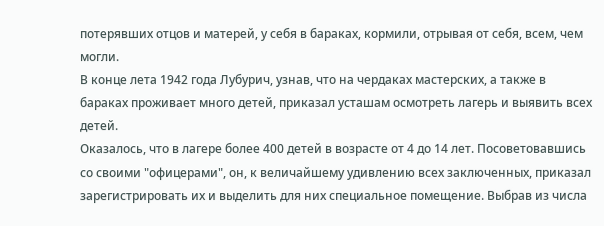потерявших отцов и матерей, у себя в бараках, кормили, отрывая от себя, всем, чем могли.
В конце лета 1942 года Лубурич, узнав, что на чердаках мастерских, а также в бараках проживает много детей, приказал усташам осмотреть лагерь и выявить всех детей.
Оказалось, что в лагере более 400 детей в возрасте от 4 до 14 лет. Посоветовавшись со своими "офицерами", он, к величайшему удивлению всех заключенных, приказал зарегистрировать их и выделить для них специальное помещение. Выбрав из числа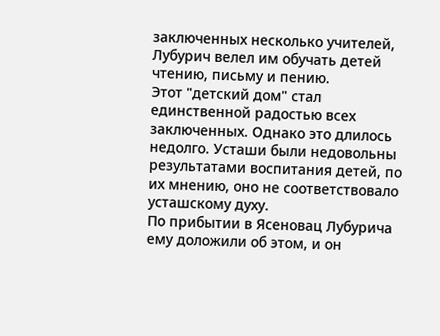заключенных несколько учителей, Лубурич велел им обучать детей чтению, письму и пению.
Этот "детский дом" стал единственной радостью всех заключенных. Однако это длилось недолго. Усташи были недовольны результатами воспитания детей, по их мнению, оно не соответствовало усташскому духу.
По прибытии в Ясеновац Лубурича ему доложили об этом, и он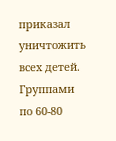приказал уничтожить всех детей. Группами по 60-80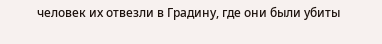человек их отвезли в Градину, где они были убиты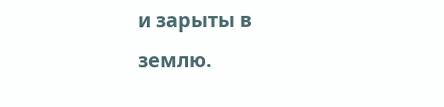и зарыты в землю.